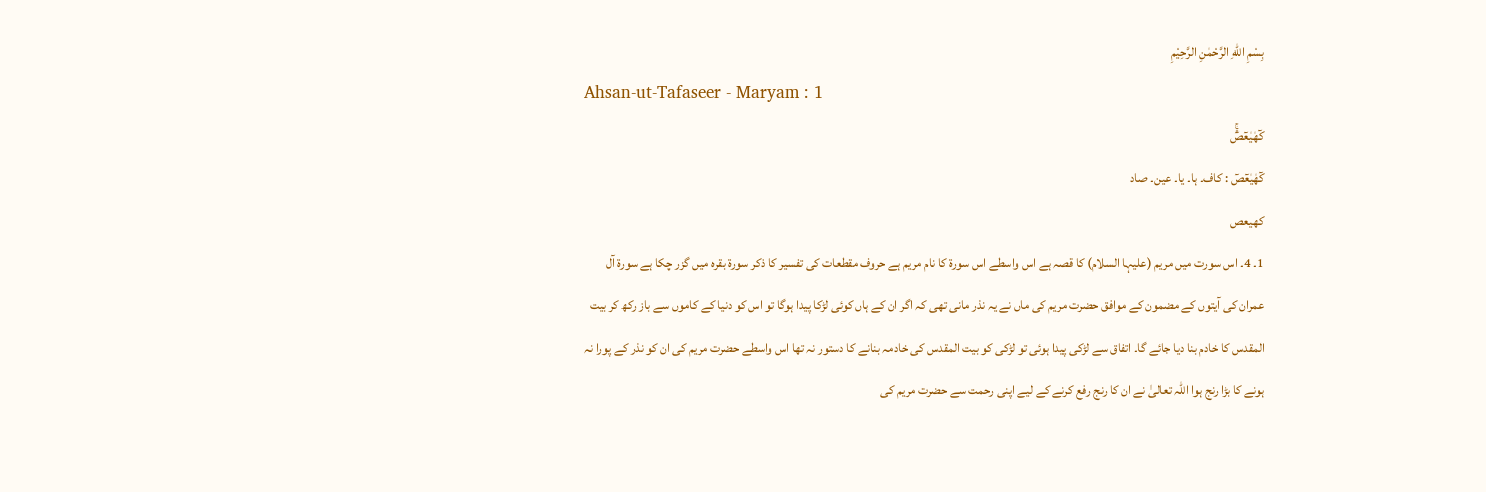بِسْمِ اللّٰهِ الرَّحْمٰنِ الرَّحِيْمِ
Ahsan-ut-Tafaseer - Maryam : 1
كٓهٰیٰعٓصٓ۫ۚ
كٓهٰيٰعٓصٓ : کاف۔ ہا۔ یا۔ عین۔ صاد
کھیعص
1۔ 4۔ اس سورت میں مریم (علیہا السلام) کا قصہ ہے اس واسطے اس سورة کا نام مریم ہے حروف مقطعات کی تفسیر کا ذکر سورة بقرہ میں گزر چکا ہے سورة آل عمران کی آیتوں کے مضمون کے موافق حضرت مریم کی ماں نے یہ نذر مانی تھی کہ اگر ان کے ہاں کوئی لڑکا پیدا ہوگا تو اس کو دنیا کے کاموں سے باز رکھ کر بیت المقدس کا خادم بنا دیا جائے گا۔ اتفاق سے لڑکی پیدا ہوئی تو لڑکی کو بیت المقدس کی خادمہ بنانے کا دستور نہ تھا اس واسطے حضرت مریم کی ان کو نذر کے پورا نہ ہونے کا بڑا رنج ہوا اللہ تعالیٰ نے ان کا رنج رفع کرنے کے لیے اپنی رحمت سے حضرت مریم کی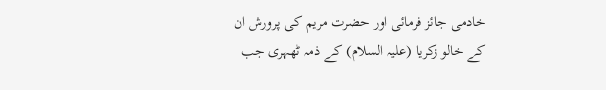خادمی جائز فرمائی اور حضرت مریم کی پرورش ان کے خالو زکریا (علیہ السلام) کے ذمہ ٹھہری جب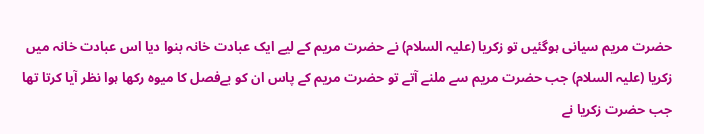حضرت مریم سیانی ہوگئیں تو زکریا (علیہ السلام) نے حضرت مریم کے لیے ایک عبادت خانہ بنوا دیا اس عبادت خانہ میں زکریا (علیہ السلام) جب حضرت مریم سے ملنے آتے تو حضرت مریم کے پاس ان کو بےفصل کا میوہ رکھا ہوا نظر آیا کرتا تھا جب حضرت زکریا نے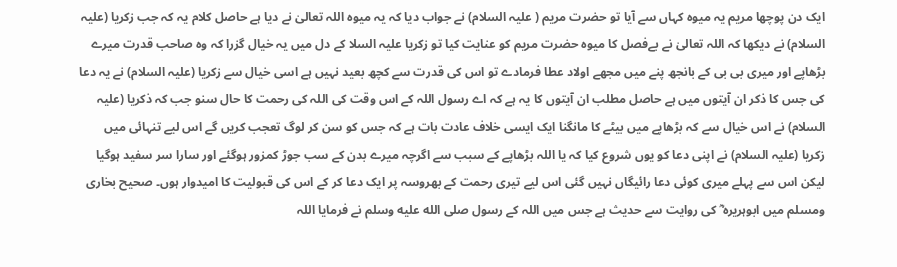ایک دن پوچھا مریم یہ میوہ کہاں سے آیا تو حضرت مریم ( علیہ السلام) نے جواب دیا کہ یہ میوہ اللہ تعالیٰ نے دیا ہے حاصل کلام یہ کہ جب زکریا (علیہ السلام) نے دیکھا کہ اللہ تعالیٰ نے بےفصل کا میوہ حضرت مریم کو عنایت کیا تو زکریا علیہ السلا کے دل میں یہ خیال گزرا کہ وہ صاحب قدرت میرے بڑھاپے اور میری بی بی کے بانجھ پنے میں مجھے اولاد عطا فرمادے تو اس کی قدرت سے کچھ بعید نہیں ہے اسی خیال سے زکریا (علیہ السلام) نے یہ دعا کی جس کا ذکر ان آیتوں میں ہے حاصل مطلب ان آیتوں کا یہ ہے کہ اے رسول اللہ کے اس وقت کی اللہ کی رحمت کا حال سنو جب کہ ذکریا (علیہ السلام) نے اس خیال سے کہ بڑھاپے میں بیٹے کا مانگنا ایک ایسی خلاف عادت بات ہے کہ جس کو سن کر لوگ تعجب کریں گے اس لیے تنہائی میں زکریا (علیہ السلام) نے اپنی دعا کو یوں شروع کیا کہ یا اللہ بڑھاپے کے سبب سے اگرچہ میرے بدن کے سب جوڑ کمزور ہوگئے اور سارا سر سفید ہوگیا لیکن اس سے پہلے میری کوئی دعا رائیگاں نہیں گئی اس لیے تیری رحمت کے بھروسہ پر ایک دعا کر کے اس کی قبولیت کا امیدوار ہوں۔ صحیح بخاری ومسلم میں ابوہریرہ ؓ کی روایت سے حدیث ہے جس میں اللہ کے رسول صلى الله عليه وسلم نے فرمایا اللہ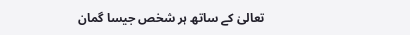تعالیٰ کے ساتھ ہر شخص جیسا گمان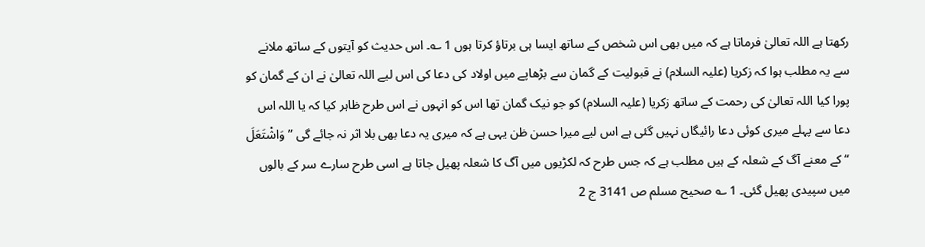رکھتا ہے اللہ تعالیٰ فرماتا ہے کہ میں بھی اس شخص کے ساتھ ایسا ہی برتاؤ کرتا ہوں 1 ؎۔ اس حدیث کو آیتوں کے ساتھ ملانے سے یہ مطلب ہوا کہ زکریا (علیہ السلام) نے قبولیت کے گمان سے بڑھاپے میں اولاد کی دعا کی اس لیے اللہ تعالیٰ نے ان کے گمان کو پورا کیا اللہ تعالیٰ کی رحمت کے ساتھ زکریا (علیہ السلام) کو جو نیک گمان تھا اس کو انہوں نے اس طرح ظاہر کیا کہ یا اللہ اس دعا سے پہلے میری کوئی دعا رائیگاں نہیں گئی ہے اس لیے میرا حسن ظن یہی ہے کہ میری یہ دعا بھی بلا اثر نہ جائے گی ” وَاشْتَعَلَ “ کے معنے آگ کے شعلہ کے ہیں مطلب ہے کہ جس طرح کہ لکڑیوں میں آگ کا شعلہ پھیل جاتا ہے اسی طرح سارے سر کے بالوں میں سپیدی پھیل گئی۔ 1 ؎ صحیح مسلم ص 3141 ج 2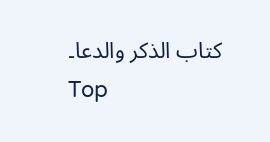کتاب الذکر والدعا۔
Top